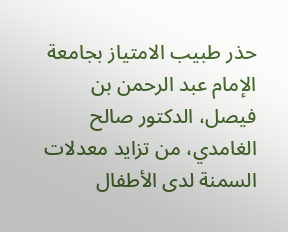حذر طبيب الامتياز بجامعة الإمام عبد الرحمن بن فيصل، الدكتور صالح الغامدي، من تزايد معدلات السمنة لدى الأطفال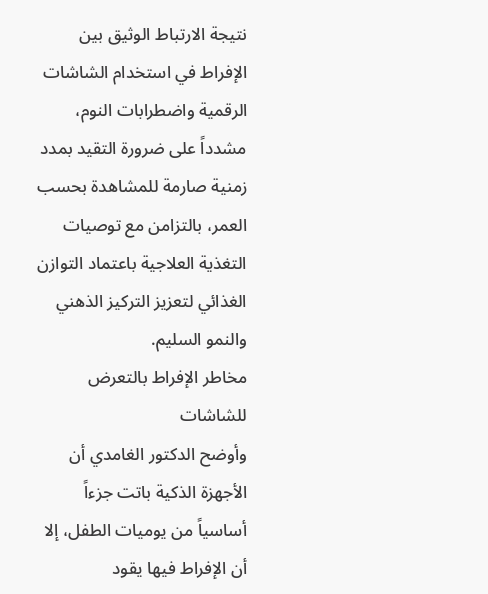نتيجة الارتباط الوثيق بين الإفراط في استخدام الشاشات الرقمية واضطرابات النوم، مشدداً على ضرورة التقيد بمدد زمنية صارمة للمشاهدة بحسب العمر، بالتزامن مع توصيات التغذية العلاجية باعتماد التوازن الغذائي لتعزيز التركيز الذهني والنمو السليم.
مخاطر الإفراط بالتعرض للشاشات
وأوضح الدكتور الغامدي أن الأجهزة الذكية باتت جزءاً أساسياً من يوميات الطفل، إلا أن الإفراط فيها يقود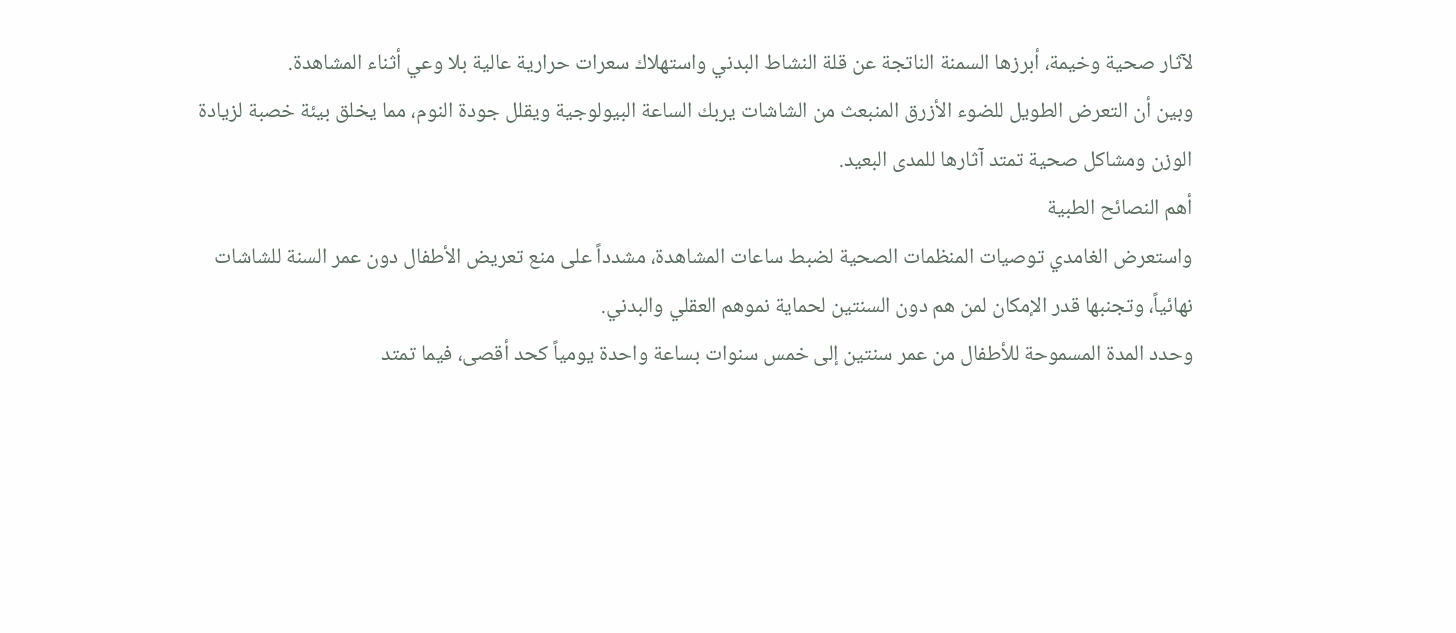لآثار صحية وخيمة، أبرزها السمنة الناتجة عن قلة النشاط البدني واستهلاك سعرات حرارية عالية بلا وعي أثناء المشاهدة.
وبين أن التعرض الطويل للضوء الأزرق المنبعث من الشاشات يربك الساعة البيولوجية ويقلل جودة النوم، مما يخلق بيئة خصبة لزيادة الوزن ومشاكل صحية تمتد آثارها للمدى البعيد.
أهم النصائح الطبية
واستعرض الغامدي توصيات المنظمات الصحية لضبط ساعات المشاهدة، مشدداً على منع تعريض الأطفال دون عمر السنة للشاشات نهائياً، وتجنبها قدر الإمكان لمن هم دون السنتين لحماية نموهم العقلي والبدني.
وحدد المدة المسموحة للأطفال من عمر سنتين إلى خمس سنوات بساعة واحدة يومياً كحد أقصى، فيما تمتد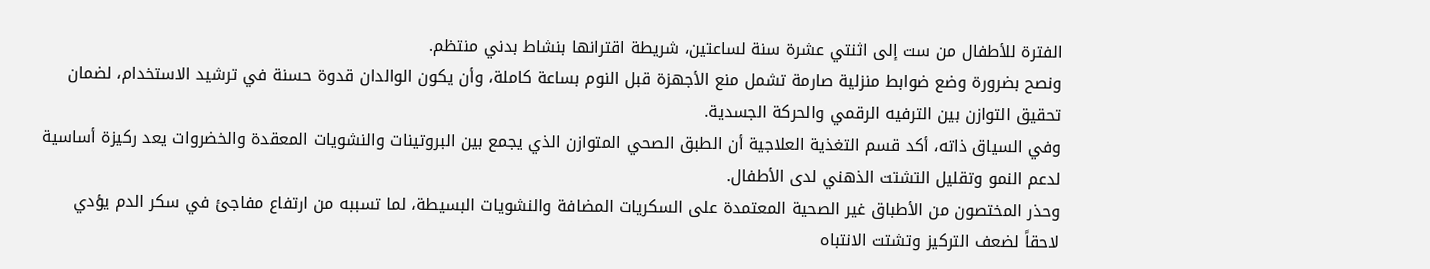الفترة للأطفال من ست إلى اثنتي عشرة سنة لساعتين، شريطة اقترانها بنشاط بدني منتظم.
ونصح بضرورة وضع ضوابط منزلية صارمة تشمل منع الأجهزة قبل النوم بساعة كاملة، وأن يكون الوالدان قدوة حسنة في ترشيد الاستخدام، لضمان تحقيق التوازن بين الترفيه الرقمي والحركة الجسدية.
وفي السياق ذاته، أكد قسم التغذية العلاجية أن الطبق الصحي المتوازن الذي يجمع بين البروتينات والنشويات المعقدة والخضروات يعد ركيزة أساسية لدعم النمو وتقليل التشتت الذهني لدى الأطفال.
وحذر المختصون من الأطباق غير الصحية المعتمدة على السكريات المضافة والنشويات البسيطة، لما تسببه من ارتفاع مفاجئ في سكر الدم يؤدي لاحقاً لضعف التركيز وتشتت الانتباه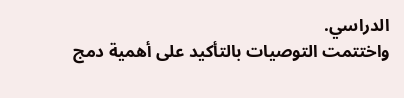الدراسي.
واختتمت التوصيات بالتأكيد على أهمية دمج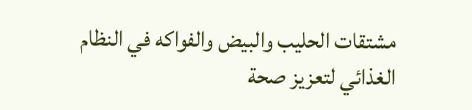مشتقات الحليب والبيض والفواكه في النظام الغذائي لتعزيز صحة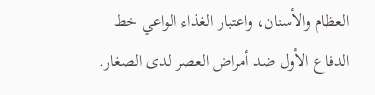العظام والأسنان، واعتبار الغذاء الواعي خط الدفاع الأول ضد أمراض العصر لدى الصغار.